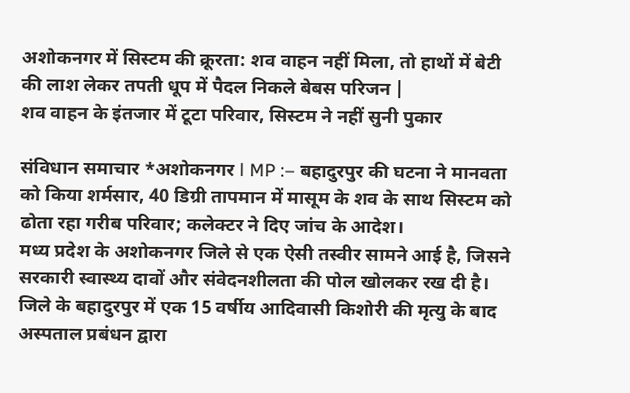अशोकनगर में सिस्टम की क्रूरता: शव वाहन नहीं मिला, तो हाथों में बेटी की लाश लेकर तपती धूप में पैदल निकले बेबस परिजन |
शव वाहन के इंतजार में टूटा परिवार, सिस्टम ने नहीं सुनी पुकार

संविधान समाचार *अशोकनगर l MP :– बहादुरपुर की घटना ने मानवता को किया शर्मसार, 40 डिग्री तापमान में मासूम के शव के साथ सिस्टम को ढोता रहा गरीब परिवार; कलेक्टर ने दिए जांच के आदेश।
मध्य प्रदेश के अशोकनगर जिले से एक ऐसी तस्वीर सामने आई है, जिसने सरकारी स्वास्थ्य दावों और संवेदनशीलता की पोल खोलकर रख दी है। जिले के बहादुरपुर में एक 15 वर्षीय आदिवासी किशोरी की मृत्यु के बाद अस्पताल प्रबंधन द्वारा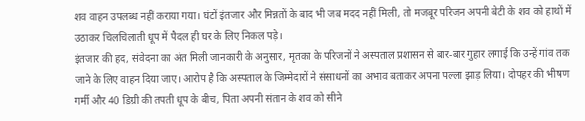शव वाहन उपलब्ध नहीं कराया गया। घंटों इंतजार और मिन्नतों के बाद भी जब मदद नहीं मिली, तो मजबूर परिजन अपनी बेटी के शव को हाथों में उठाकर चिलचिलाती धूप में पैदल ही घर के लिए निकल पड़े।
इंतजार की हद, संवेदना का अंत मिली जानकारी के अनुसार, मृतका के परिजनों ने अस्पताल प्रशासन से बार-बार गुहार लगाई कि उन्हें गांव तक जाने के लिए वाहन दिया जाए। आरोप है कि अस्पताल के जिम्मेदारों ने संसाधनों का अभाव बताकर अपना पल्ला झाड़ लिया। दोपहर की भीषण गर्मी और 40 डिग्री की तपती धूप के बीच, पिता अपनी संतान के शव को सीने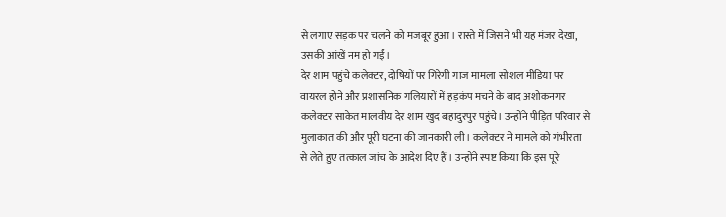से लगाए सड़क पर चलने को मजबूर हुआ। रास्ते में जिसने भी यह मंजर देखा, उसकी आंखें नम हो गईं।
देर शाम पहुंचे कलेक्टर, दोषियों पर गिरेगी गाज मामला सोशल मीडिया पर वायरल होने और प्रशासनिक गलियारों में हड़कंप मचने के बाद अशोकनगर कलेक्टर साकेत मालवीय देर शाम खुद बहादुरपुर पहुंचे। उन्होंने पीड़ित परिवार से मुलाकात की और पूरी घटना की जानकारी ली। कलेक्टर ने मामले को गंभीरता से लेते हुए तत्काल जांच के आदेश दिए हैं। उन्होंने स्पष्ट किया कि इस पूरे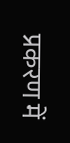प्रकरण में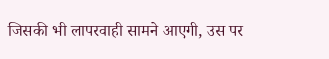जिसकी भी लापरवाही सामने आएगी, उस पर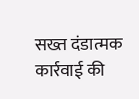सख्त दंडात्मक कार्रवाई की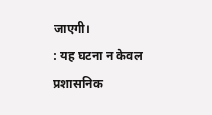जाएगी।
: यह घटना न केवल प्रशासनिक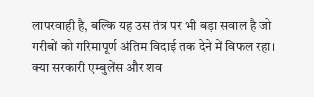लापरवाही है, बल्कि यह उस तंत्र पर भी बड़ा सवाल है जो गरीबों को गरिमापूर्ण अंतिम विदाई तक देने में विफल रहा। क्या सरकारी एम्बुलेंस और शव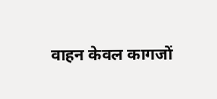वाहन केवल कागजों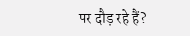पर दौड़ रहे हैं?